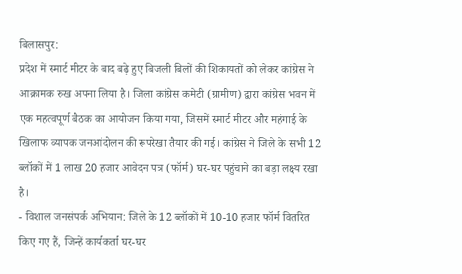बिलासपुर:
प्रदेश में स्मार्ट मीटर के बाद बढ़े हुए बिजली बिलों की शिकायतों को लेकर कांग्रेस ने आक्रामक रुख अपना लिया है। जिला कांग्रेस कमेटी (ग्रामीण) द्वारा कांग्रेस भवन में एक महत्वपूर्ण बैठक का आयोजन किया गया, जिसमें स्मार्ट मीटर और महंगाई के खिलाफ व्यापक जनआंदोलन की रूपरेखा तैयार की गई। कांग्रेस ने जिले के सभी 12 ब्लॉकों में 1 लाख 20 हजार आवेदन पत्र (फॉर्म) घर-घर पहुंचाने का बड़ा लक्ष्य रखा है।
- विशाल जनसंपर्क अभियान: जिले के 12 ब्लॉकों में 10-10 हजार फॉर्म वितरित किए गए हैं, जिन्हें कार्यकर्ता घर-घर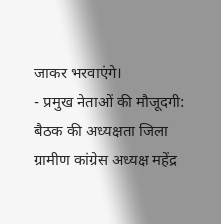जाकर भरवाएंगे।
- प्रमुख नेताओं की मौजूदगी: बैठक की अध्यक्षता जिला ग्रामीण कांग्रेस अध्यक्ष महेंद्र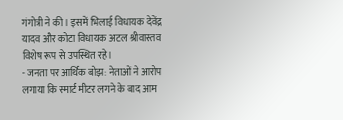गंगोत्री ने की। इसमें भिलाई विधायक देवेंद्र यादव और कोटा विधायक अटल श्रीवास्तव विशेष रूप से उपस्थित रहे।
- जनता पर आर्थिक बोझ: नेताओं ने आरोप लगाया कि स्मार्ट मीटर लगने के बाद आम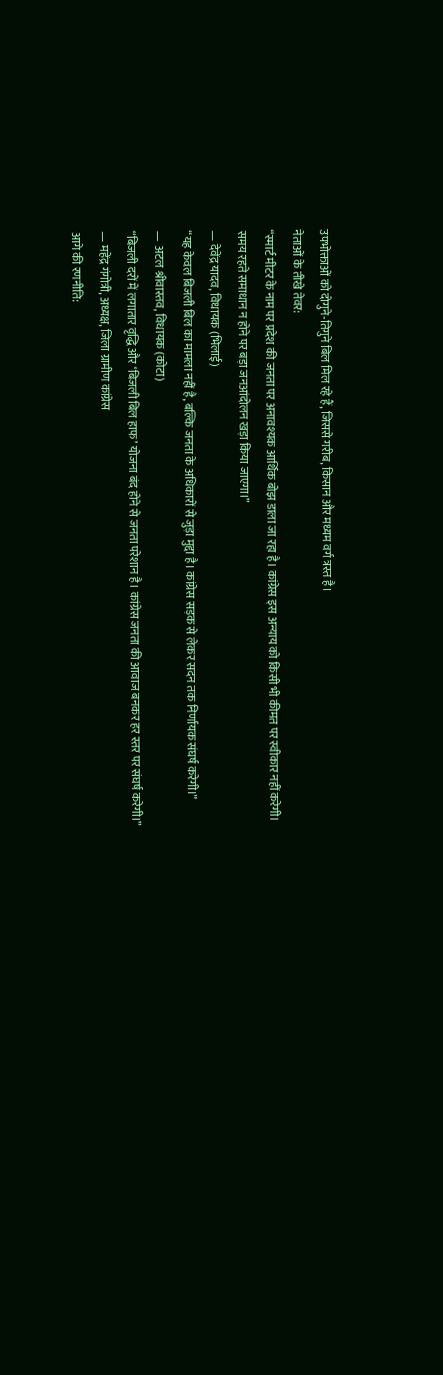उपभोक्ताओं को दोगुने-तिगुने बिल मिल रहे हैं, जिससे गरीब, किसान और मध्यम वर्ग त्रस्त है।
नेताओं के तीखे तेवर:
“स्मार्ट मीटर के नाम पर प्रदेश की जनता पर अनावश्यक आर्थिक बोझ डाला जा रहा है। कांग्रेस इस अन्याय को किसी भी कीमत पर स्वीकार नहीं करेगी। समय रहते समाधान न होने पर बड़ा जनआंदोलन खड़ा किया जाएगा।”
— देवेंद्र यादव, विधायक (भिलाई)
“यह केवल बिजली बिल का मामला नहीं है, बल्कि जनता के अधिकारों से जुड़ा मुद्दा है। कांग्रेस सड़क से लेकर सदन तक निर्णायक संघर्ष करेगी।”
— अटल श्रीवास्तव, विधायक (कोटा)
“बिजली दरों में लगातार वृद्धि और ‘बिजली बिल हाफ’ योजना बंद होने से जनता परेशान है। कांग्रेस जनता की आवाज बनकर हर स्तर पर संघर्ष करेगी।”
— महेंद्र गंगोत्री, अध्यक्ष, जिला ग्रामीण कांग्रेस
आगे की रणनीति: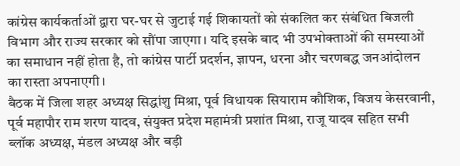कांग्रेस कार्यकर्ताओं द्वारा घर-घर से जुटाई गई शिकायतों को संकलित कर संबंधित बिजली विभाग और राज्य सरकार को सौंपा जाएगा। यदि इसके बाद भी उपभोक्ताओं की समस्याओं का समाधान नहीं होता है, तो कांग्रेस पार्टी प्रदर्शन, ज्ञापन, धरना और चरणबद्ध जनआंदोलन का रास्ता अपनाएगी।
बैठक में जिला शहर अध्यक्ष सिद्धांशु मिश्रा, पूर्व विधायक सियाराम कौशिक, विजय केसरवानी, पूर्व महापौर राम शरण यादव, संयुक्त प्रदेश महामंत्री प्रशांत मिश्रा, राजू यादव सहित सभी ब्लॉक अध्यक्ष, मंडल अध्यक्ष और बड़ी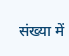संख्या में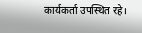कार्यकर्ता उपस्थित रहे।